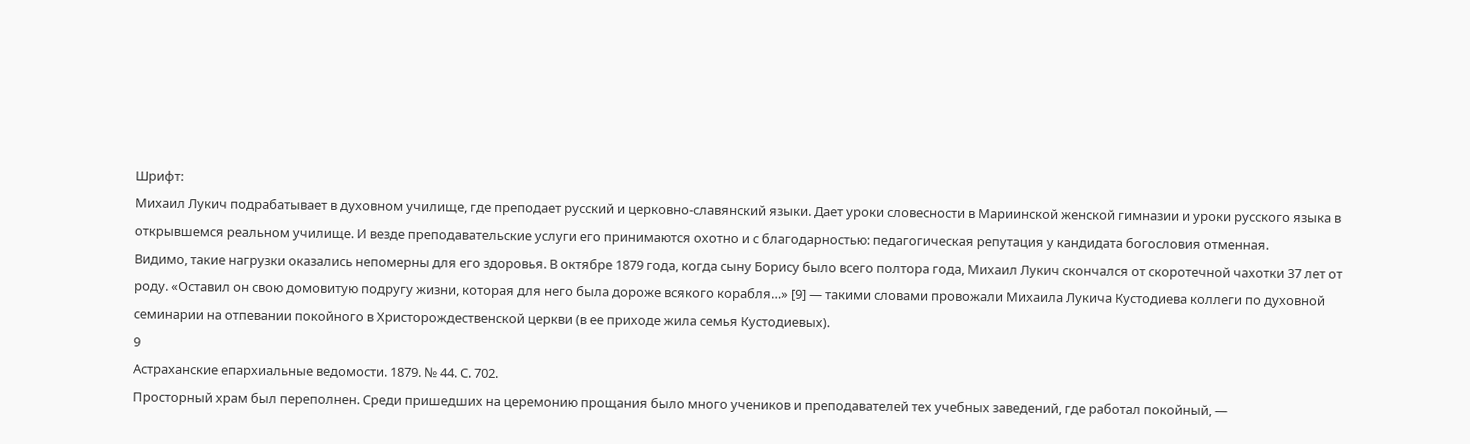Шрифт:
Михаил Лукич подрабатывает в духовном училище, где преподает русский и церковно-славянский языки. Дает уроки словесности в Мариинской женской гимназии и уроки русского языка в открывшемся реальном училище. И везде преподавательские услуги его принимаются охотно и с благодарностью: педагогическая репутация у кандидата богословия отменная.
Видимо, такие нагрузки оказались непомерны для его здоровья. В октябре 1879 года, когда сыну Борису было всего полтора года, Михаил Лукич скончался от скоротечной чахотки 37 лет от роду. «Оставил он свою домовитую подругу жизни, которая для него была дороже всякого корабля…» [9] — такими словами провожали Михаила Лукича Кустодиева коллеги по духовной семинарии на отпевании покойного в Христорождественской церкви (в ее приходе жила семья Кустодиевых).
9
Астраханские епархиальные ведомости. 1879. № 44. С. 702.
Просторный храм был переполнен. Среди пришедших на церемонию прощания было много учеников и преподавателей тех учебных заведений, где работал покойный, —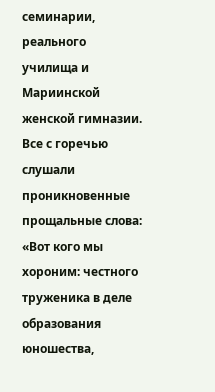семинарии, реального училища и Мариинской женской гимназии. Все с горечью слушали проникновенные прощальные слова: «Вот кого мы хороним: честного труженика в деле образования юношества,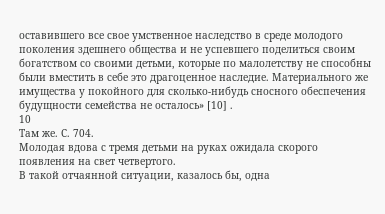оставившего все свое умственное наследство в среде молодого поколения здешнего общества и не успевшего поделиться своим богатством со своими детьми, которые по малолетству не способны были вместить в себе это драгоценное наследие. Материального же имущества у покойного для сколько-нибудь сносного обеспечения будущности семейства не осталось» [10] .
10
Там же. С. 704.
Молодая вдова с тремя детьми на руках ожидала скорого появления на свет четвертого.
В такой отчаянной ситуации, казалось бы, одна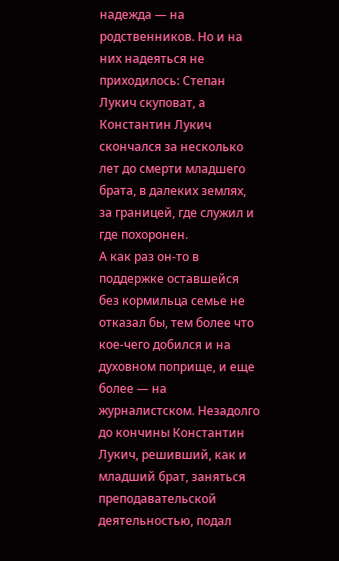надежда — на родственников. Но и на них надеяться не приходилось: Степан Лукич скуповат, а Константин Лукич скончался за несколько лет до смерти младшего брата, в далеких землях, за границей, где служил и где похоронен.
А как раз он-то в поддержке оставшейся без кормильца семье не отказал бы, тем более что кое-чего добился и на духовном поприще, и еще более — на журналистском. Незадолго до кончины Константин Лукич, решивший, как и младший брат, заняться преподавательской деятельностью, подал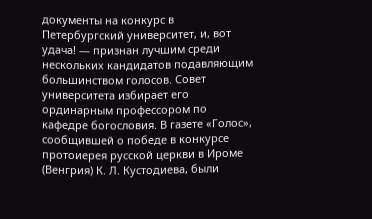документы на конкурс в Петербургский университет, и, вот удача! — признан лучшим среди нескольких кандидатов подавляющим большинством голосов. Совет университета избирает его ординарным профессором по кафедре богословия. В газете «Голос», сообщившей о победе в конкурсе протоиерея русской церкви в Ироме (Венгрия) К. Л. Кустодиева, были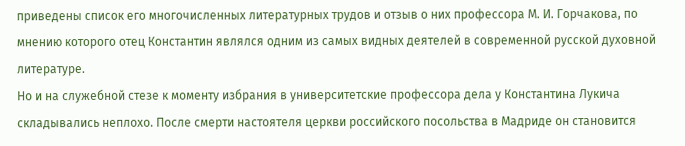приведены список его многочисленных литературных трудов и отзыв о них профессора М. И. Горчакова, по мнению которого отец Константин являлся одним из самых видных деятелей в современной русской духовной литературе.
Но и на служебной стезе к моменту избрания в университетские профессора дела у Константина Лукича складывались неплохо. После смерти настоятеля церкви российского посольства в Мадриде он становится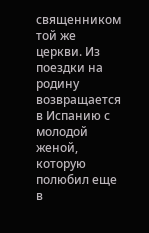священником той же церкви. Из поездки на родину возвращается в Испанию с молодой женой, которую полюбил еще в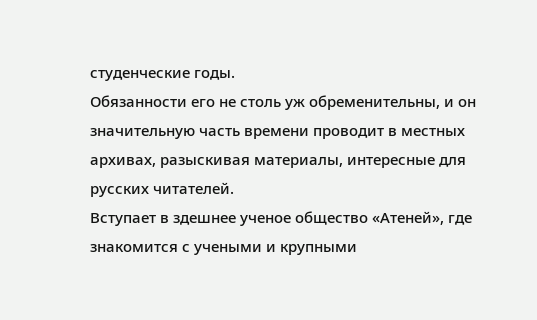студенческие годы.
Обязанности его не столь уж обременительны, и он значительную часть времени проводит в местных архивах, разыскивая материалы, интересные для русских читателей.
Вступает в здешнее ученое общество «Атеней», где знакомится с учеными и крупными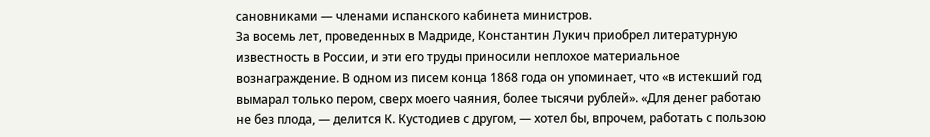сановниками — членами испанского кабинета министров.
За восемь лет, проведенных в Мадриде, Константин Лукич приобрел литературную известность в России, и эти его труды приносили неплохое материальное вознаграждение. В одном из писем конца 1868 года он упоминает, что «в истекший год вымарал только пером, сверх моего чаяния, более тысячи рублей». «Для денег работаю не без плода, — делится К. Кустодиев с другом, — хотел бы, впрочем, работать с пользою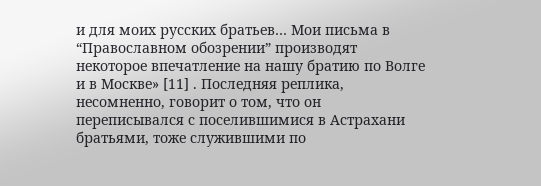и для моих русских братьев… Мои письма в “Православном обозрении” производят некоторое впечатление на нашу братию по Волге и в Москве» [11] . Последняя реплика, несомненно, говорит о том, что он переписывался с поселившимися в Астрахани братьями, тоже служившими по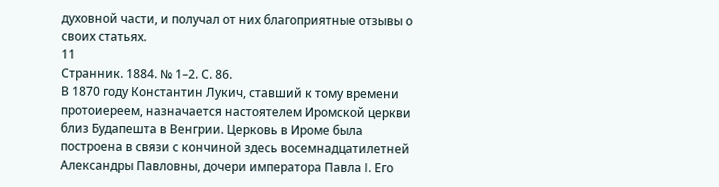духовной части, и получал от них благоприятные отзывы о своих статьях.
11
Странник. 1884. № 1–2. С. 86.
В 1870 году Константин Лукич, ставший к тому времени протоиереем, назначается настоятелем Иромской церкви близ Будапешта в Венгрии. Церковь в Ироме была построена в связи с кончиной здесь восемнадцатилетней Александры Павловны, дочери императора Павла I. Его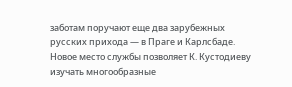заботам поручают еще два зарубежных русских прихода — в Праге и Карлсбаде. Новое место службы позволяет К. Кустодиеву изучать многообразные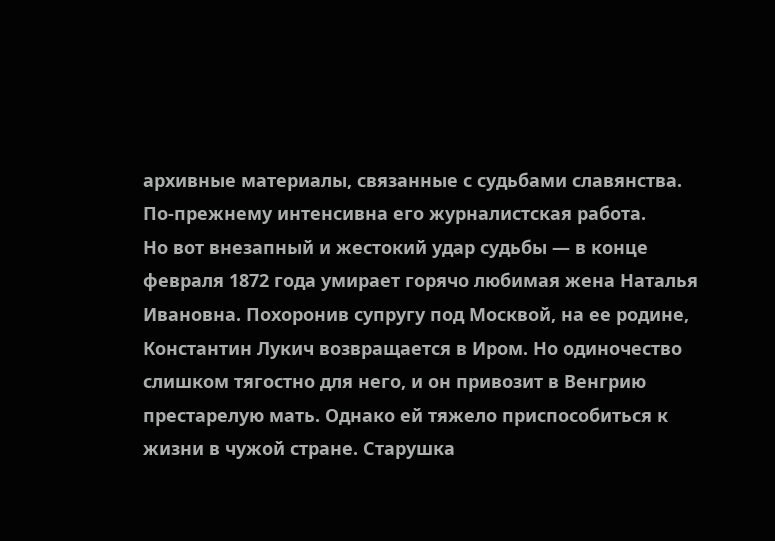архивные материалы, связанные с судьбами славянства. По-прежнему интенсивна его журналистская работа.
Но вот внезапный и жестокий удар судьбы — в конце февраля 1872 года умирает горячо любимая жена Наталья Ивановна. Похоронив супругу под Москвой, на ее родине, Константин Лукич возвращается в Иром. Но одиночество слишком тягостно для него, и он привозит в Венгрию престарелую мать. Однако ей тяжело приспособиться к жизни в чужой стране. Старушка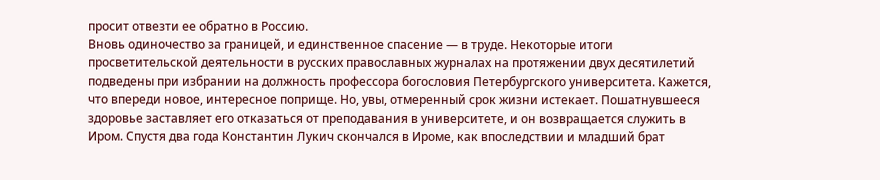просит отвезти ее обратно в Россию.
Вновь одиночество за границей, и единственное спасение — в труде. Некоторые итоги просветительской деятельности в русских православных журналах на протяжении двух десятилетий подведены при избрании на должность профессора богословия Петербургского университета. Кажется, что впереди новое, интересное поприще. Но, увы, отмеренный срок жизни истекает. Пошатнувшееся здоровье заставляет его отказаться от преподавания в университете, и он возвращается служить в Иром. Спустя два года Константин Лукич скончался в Ироме, как впоследствии и младший брат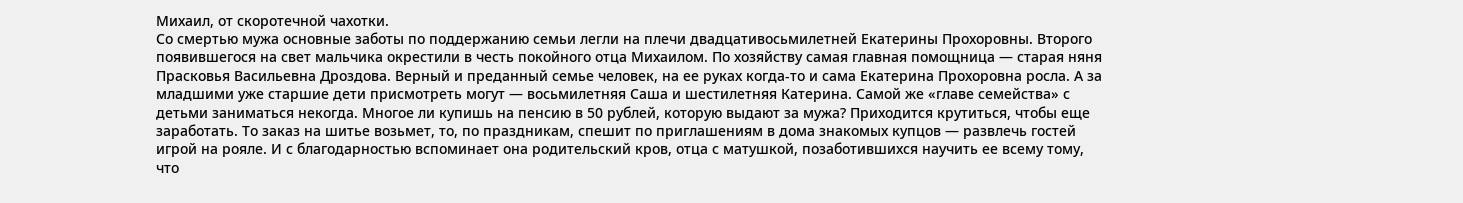Михаил, от скоротечной чахотки.
Со смертью мужа основные заботы по поддержанию семьи легли на плечи двадцативосьмилетней Екатерины Прохоровны. Второго появившегося на свет мальчика окрестили в честь покойного отца Михаилом. По хозяйству самая главная помощница — старая няня Прасковья Васильевна Дроздова. Верный и преданный семье человек, на ее руках когда-то и сама Екатерина Прохоровна росла. А за младшими уже старшие дети присмотреть могут — восьмилетняя Саша и шестилетняя Катерина. Самой же «главе семейства» с детьми заниматься некогда. Многое ли купишь на пенсию в 50 рублей, которую выдают за мужа? Приходится крутиться, чтобы еще заработать. То заказ на шитье возьмет, то, по праздникам, спешит по приглашениям в дома знакомых купцов — развлечь гостей игрой на рояле. И с благодарностью вспоминает она родительский кров, отца с матушкой, позаботившихся научить ее всему тому, что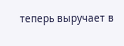теперь выручает в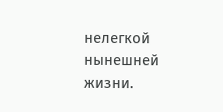нелегкой нынешней жизни.